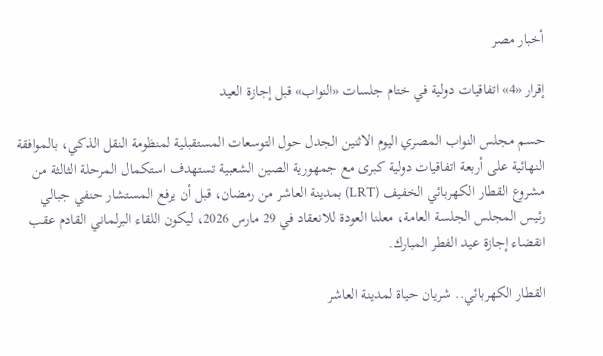أخبار مصر

إقرار «4» اتفاقيات دولية في ختام جلسات «النواب» قبل إجازة العيد

حسم مجلس النواب المصري اليوم الاثنين الجدل حول التوسعات المستقبلية لمنظومة النقل الذكي، بالموافقة النهائية على أربعة اتفاقيات دولية كبرى مع جمهورية الصين الشعبية تستهدف استكمال المرحلة الثالثة من مشروع القطار الكهربائي الخفيف (LRT) بمدينة العاشر من رمضان، قبل أن يرفع المستشار حنفي جبالي رئيس المجلس الجلسة العامة، معلنا العودة للانعقاد في 29 مارس 2026، ليكون اللقاء البرلماني القادم عقب انقضاء إجازة عيد الفطر المبارك.

القطار الكهربائي.. شريان حياة لمدينة العاشر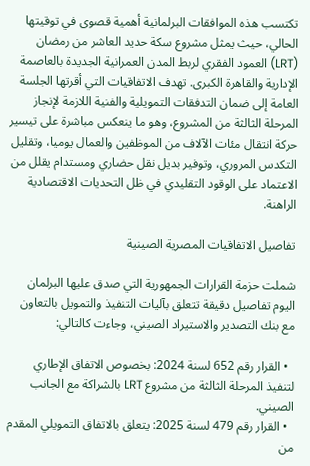تكتسب هذه الموافقات البرلمانية أهمية قصوى في توقيتها الحالي، حيث يمثل مشروع سكة حديد العاشر من رمضان (LRT) العمود الفقري لربط المدن العمرانية الجديدة بالعاصمة الإدارية والقاهرة الكبرى. تهدف الاتفاقيات التي أقرتها الجلسة العامة إلى ضمان التدفقات التمويلية والفنية اللازمة لإنجاز المرحلة الثالثة من المشروع، وهو ما ينعكس مباشرة على تيسير حركة انتقال مئات الآلاف من الموظفين والعمال يوميا، وتقليل التكدس المروري، وتوفير بديل نقل حضاري ومستدام يقلل من الاعتماد على الوقود التقليدي في ظل التحديات الاقتصادية الراهنة.

تفاصيل الاتفاقيات المصرية الصينية

شملت حزمة القرارات الجمهورية التي صدق عليها البرلمان اليوم تفاصيل دقيقة تتعلق بآليات التنفيذ والتمويل بالتعاون مع بنك التصدير والاستيراد الصيني، وجاءت كالتالي:

  • القرار رقم 652 لسنة 2024: بخصوص الاتفاق الإطاري لتنفيذ المرحلة الثالثة من مشروع LRT بالشراكة مع الجانب الصيني.
  • القرار رقم 479 لسنة 2025: يتعلق بالاتفاق التمويلي المقدم من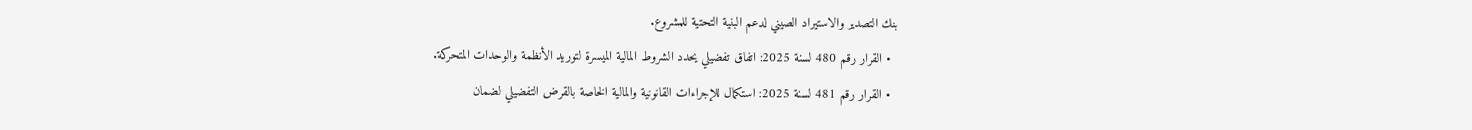بنك التصدير والاستيراد الصيني لدعم البنية التحتية للمشروع.
  • القرار رقم 480 لسنة 2025: اتفاق تفضيلي يحدد الشروط المالية الميسرة لتوريد الأنظمة والوحدات المتحركة.
  • القرار رقم 481 لسنة 2025: استكمال للإجراءات القانونية والمالية الخاصة بالقرض التفضيلي لضمان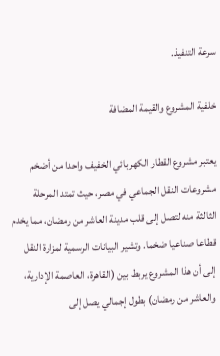سرعة التنفيذ.

خلفية المشروع والقيمة المضافة

يعتبر مشروع القطار الكهربائي الخفيف واحدا من أضخم مشروعات النقل الجماعي في مصر، حيث تمتد المرحلة الثالثة منه لتصل إلى قلب مدينة العاشر من رمضان، مما يخدم قطاعا صناعيا ضخما. وتشير البيانات الرسمية لمزارة النقل إلى أن هذا المشروع يربط بين (القاهرة، العاصمة الإدارية، والعاشر من رمضان) بطول إجمالي يصل إلى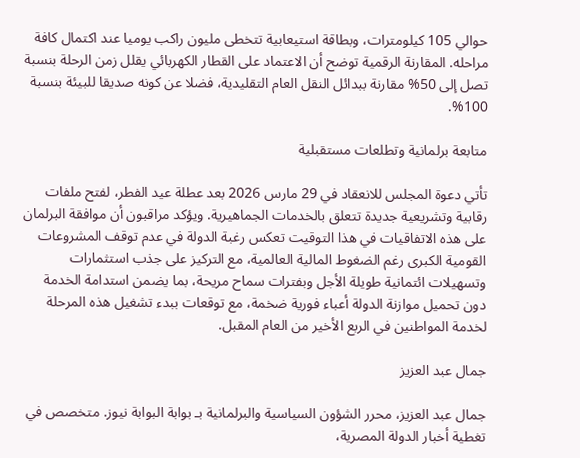حوالي 105 كيلومترات، وبطاقة استيعابية تتخطى مليون راكب يوميا عند اكتمال كافة مراحله. المقارنة الرقمية توضح أن الاعتماد على القطار الكهربائي يقلل زمن الرحلة بنسبة تصل إلى 50% مقارنة ببدائل النقل العام التقليدية، فضلا عن كونه صديقا للبيئة بنسبة 100%.

متابعة برلمانية وتطلعات مستقبلية

تأتي دعوة المجلس للانعقاد في 29 مارس 2026 بعد عطلة عيد الفطر، لفتح ملفات رقابية وتشريعية جديدة تتعلق بالخدمات الجماهيرية. ويؤكد مراقبون أن موافقة البرلمان على هذه الاتفاقيات في هذا التوقيت تعكس رغبة الدولة في عدم توقف المشروعات القومية الكبرى رغم الضغوط المالية العالمية، مع التركيز على جذب استثمارات وتسهيلات ائتمانية طويلة الأجل وبفترات سماح مريحة، بما يضمن استدامة الخدمة دون تحميل موازنة الدولة أعباء فورية ضخمة، مع توقعات ببدء تشغيل هذه المرحلة لخدمة المواطنين في الربع الأخير من العام المقبل.

جمال عبد العزيز

جمال عبد العزيز، محرر الشؤون السياسية والبرلمانية بـ بوابة البوابة نيوز. متخصص في تغطية أخبار الدولة المصرية،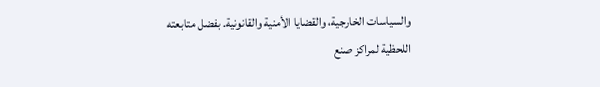والسياسات الخارجية، والقضايا الأمنية والقانونية. بفضل متابعته اللحظية لمراكز صنع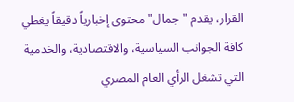القرار، يقدم "جمال" محتوى إخبارياً دقيقاً يغطي كافة الجوانب السياسية، والاقتصادية، والخدمية التي تشغل الرأي العام المصري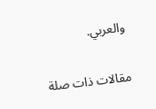والعربي.

مقالات ذات صلة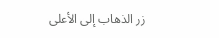زر الذهاب إلى الأعلى